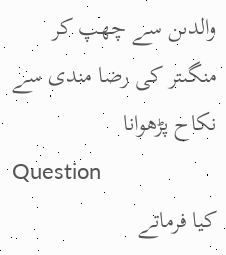والدىن سے چھپ كر منگىتر كى رضا مندى سے نكاح پڑھوانا
Question
کیا فرماتے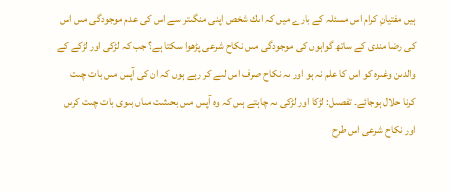ہیں مفتیانِ کرام اس مسئلہ کے بارے میں کہ اىك شخص اپنى منگىتر سے اس كى عدم موجودگى مىں اس كى رضا مندى كے ساتھ گواہوں كى موجودگى مىں نكاح شرعى پڑھوا سكتا ہے؟ جب كہ لڑكى اور لڑكے كے والدىن وغىرہ كو اس كا علم نہ ہو اور ىہ نكاح صرف اس لىے كر رہے ہوں كہ ان كى آپس مىں بات چىت كرنا حلال ہوجائے۔ تفصىل: لڑكا اور لڑكى ىہ چاہتے ہىں كہ وہ آپس مىں بحىثىت مىاں بىوى بات چىت كرىں اور نكاح شرعى اس طرح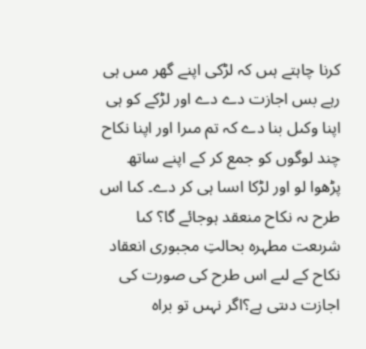كرنا چاہتے ہىں كہ لڑكى اپنے گھر مىں ہى رہے بس اجازت دے دے اور لڑكے كو ہى اپنا وكىل بنا دے كہ تم مىرا اور اپنا نكاح چند لوگوں كو جمع كر كے اپنے ساتھ پڑھوا لو اور لڑكا اىسا ہى كر دے۔ كىا اس طرح ىہ نكاح منعقد ہوجائے گا؟ كىا شرىعت مطہرہ بحالتِ مجبورى انعقاد نكاح كے لىے اس طرح كى صورت كى اجازت دىتى ہے؟اگر نہىں تو براہ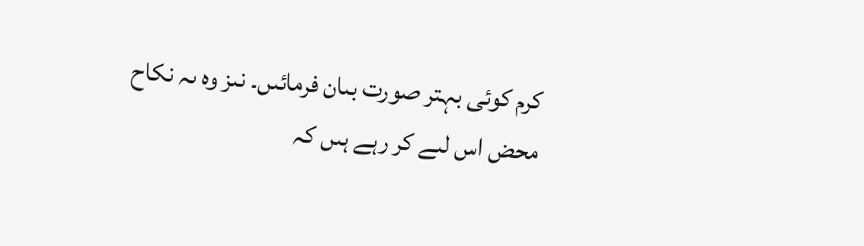كرم كوئى بہتر صورت بىان فرمائىں۔ نىز وہ ىہ نكاح محض اس لىے كر رہے ہىں كہ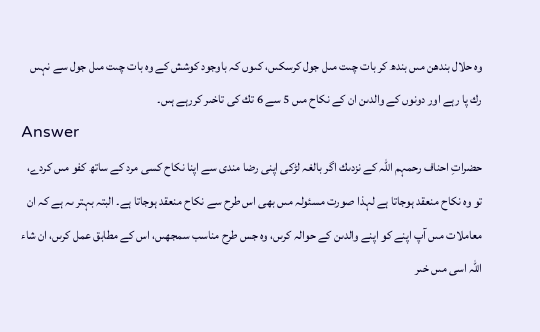وہ حلال بندھن مىں بندھ كر بات چىت مىل جول كرسكىں، كىوں كہ باوجود كوشش كے وہ بات چىت مىل جول سے نہىں رك پا رہے اور دونوں كے والدىن ان كے نكاح مىں 5 سے 6 تك كى تاخىر كررہے ہىں۔
Answer
حضراتِ احناف رحمہم اللہ كے نزدىك اگر بالغہ لڑكى اپنى رضا مندى سے اپنا نكاح كسى مرد كے ساتھ كفو مىں كردے، تو وہ نكاح منعقد ہوجاتا ہے لہذا صورت مسئولہ مىں بھى اس طرح سے نكاح منعقد ہوجاتا ہے۔ البتہ بہتر ىہ ہے كہ ان معاملات مىں آپ اپنے كو اپنے والدىن كے حوالہ كرىں، وہ جس طرح مناسب سمجھىں، اس كے مطابق عمل كرىں، ان شاء اللہ اسى مىں خىر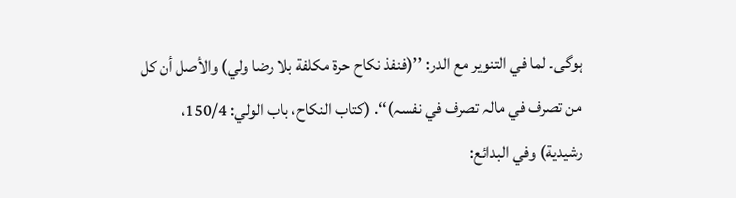ہوگى۔ لما في التنوير مع الدر: ’’(فنفذ نكاح حرة مكلفة بلا رضا ولي) والأصل أن كل من تصرف في مالہ تصرف في نفسہ)‘‘. (كتاب النكاح، باب الولي: 150/4، رشيدية) وفي البدائع: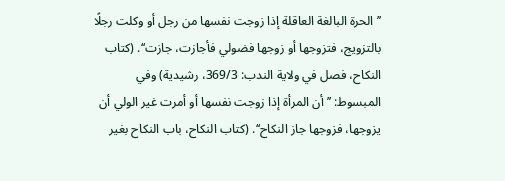’’الحرة البالغة العاقلة إذا زوجت نفسھا من رجل أو وكلت رجلًا بالتزويج، فتزوجھا أو زوجھا فضولي فأجازت، جازت‘‘. (كتاب النكاح، فصل في ولاية الندب: 369/3، رشيدية) وفي المبسوط: ’’أن المرأة إذا زوجت نفسھا أو أمرت غير الولي أن يزوجھا، فزوجھا جاز النكاح‘‘. (كتاب النكاح، باب النكاح بغير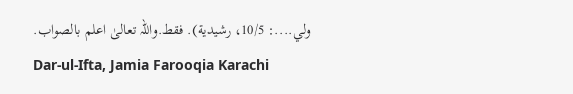ولي....: 10/5، رشيدية). فقط.واللہ تعالیٰ اعلم بالصواب.
Dar-ul-Ifta, Jamia Farooqia Karachi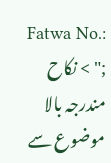Fatwa No.:
;" > نکاح
مندرجہ بالا موضوع سے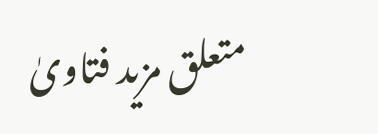متعلق مزید فتاویٰ